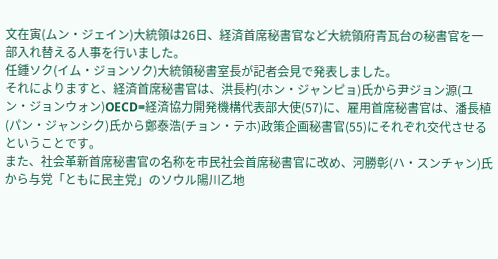文在寅(ムン・ジェイン)大統領は26日、経済首席秘書官など大統領府青瓦台の秘書官を一部入れ替える人事を行いました。
任鍾ソク(イム・ジョンソク)大統領秘書室長が記者会見で発表しました。
それによりますと、経済首席秘書官は、洪長杓(ホン・ジャンピョ)氏から尹ジョン源(ユン・ジョンウォン)OECD=経済協力開発機構代表部大使(57)に、雇用首席秘書官は、潘長植(パン・ジャンシク)氏から鄭泰浩(チョン・テホ)政策企画秘書官(55)にそれぞれ交代させるということです。
また、社会革新首席秘書官の名称を市民社会首席秘書官に改め、河勝彰(ハ・スンチャン)氏から与党「ともに民主党」のソウル陽川乙地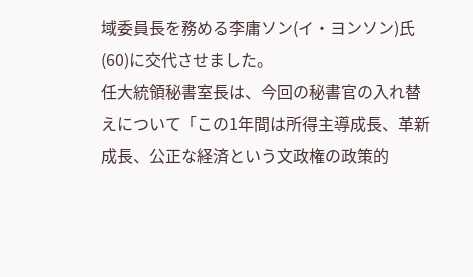域委員長を務める李庸ソン(イ・ヨンソン)氏(60)に交代させました。
任大統領秘書室長は、今回の秘書官の入れ替えについて「この1年間は所得主導成長、革新成長、公正な経済という文政権の政策的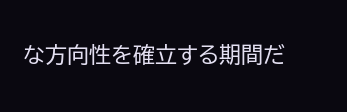な方向性を確立する期間だ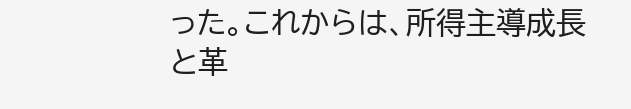った。これからは、所得主導成長と革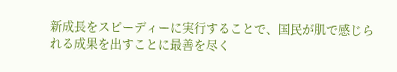新成長をスピーディーに実行することで、国民が肌で感じられる成果を出すことに最善を尽く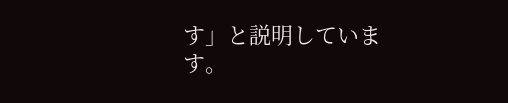す」と説明しています。